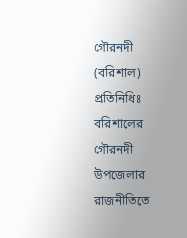গৌরনদী (বরিশাল) প্রতিনিধিঃ
বরিশালের গৌরনদী উপজেলার রাজনীতিতে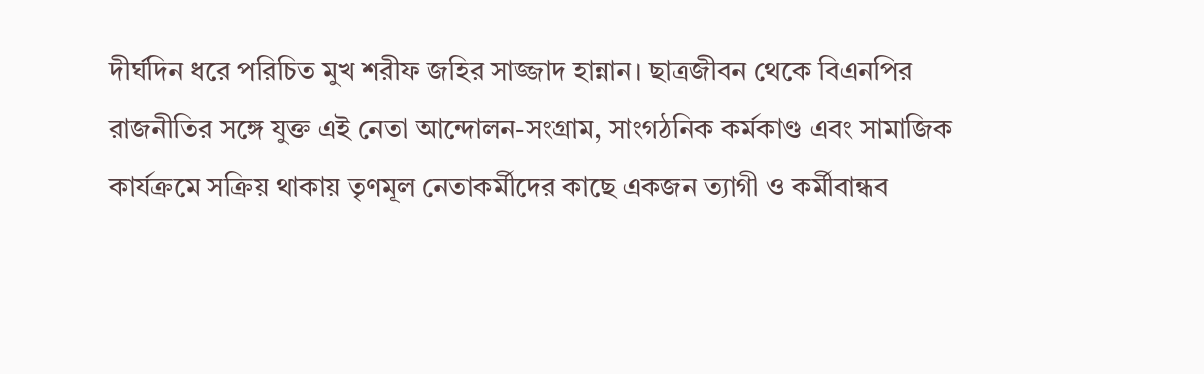দীর্ঘদিন ধরে পরিচিত মুখ শরীফ জহির সাজ্জাদ হান্নান। ছাত্রজীবন থেকে বিএনপির রাজনীতির সঙ্গে যুক্ত এই নেতা আন্দোলন-সংগ্রাম, সাংগঠনিক কর্মকাণ্ড এবং সামাজিক কার্যক্রমে সক্রিয় থাকায় তৃণমূল নেতাকর্মীদের কাছে একজন ত্যাগী ও কর্মীবান্ধব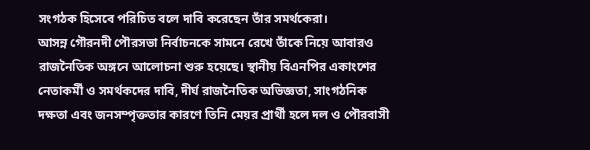সংগঠক হিসেবে পরিচিত বলে দাবি করেছেন তাঁর সমর্থকেরা।
আসন্ন গৌরনদী পৌরসভা নির্বাচনকে সামনে রেখে তাঁকে নিয়ে আবারও রাজনৈতিক অঙ্গনে আলোচনা শুরু হয়েছে। স্থানীয় বিএনপির একাংশের নেতাকর্মী ও সমর্থকদের দাবি, দীর্ঘ রাজনৈতিক অভিজ্ঞতা, সাংগঠনিক দক্ষতা এবং জনসম্পৃক্ততার কারণে তিনি মেয়র প্রার্থী হলে দল ও পৌরবাসী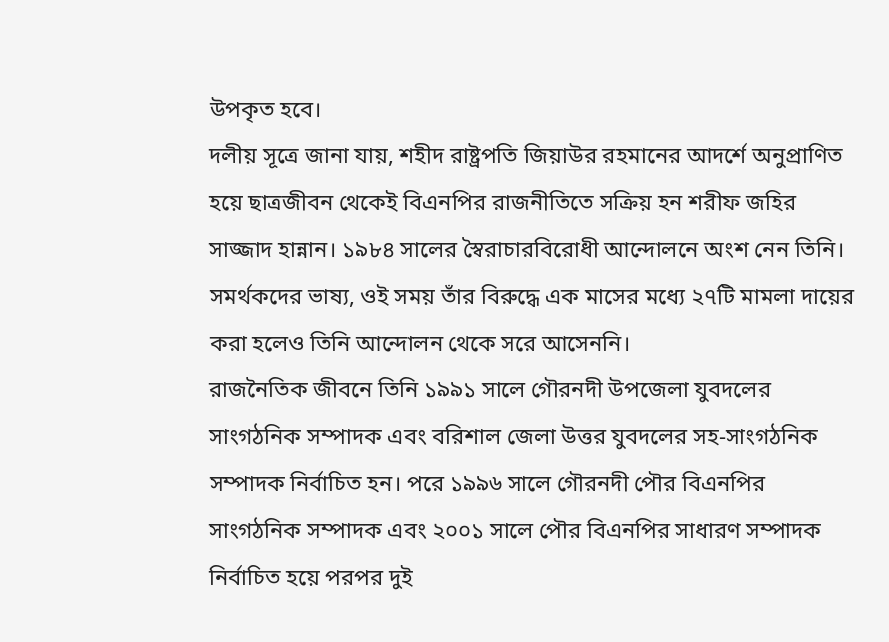উপকৃত হবে।
দলীয় সূত্রে জানা যায়, শহীদ রাষ্ট্রপতি জিয়াউর রহমানের আদর্শে অনুপ্রাণিত হয়ে ছাত্রজীবন থেকেই বিএনপির রাজনীতিতে সক্রিয় হন শরীফ জহির সাজ্জাদ হান্নান। ১৯৮৪ সালের স্বৈরাচারবিরোধী আন্দোলনে অংশ নেন তিনি। সমর্থকদের ভাষ্য, ওই সময় তাঁর বিরুদ্ধে এক মাসের মধ্যে ২৭টি মামলা দায়ের করা হলেও তিনি আন্দোলন থেকে সরে আসেননি।
রাজনৈতিক জীবনে তিনি ১৯৯১ সালে গৌরনদী উপজেলা যুবদলের সাংগঠনিক সম্পাদক এবং বরিশাল জেলা উত্তর যুবদলের সহ-সাংগঠনিক সম্পাদক নির্বাচিত হন। পরে ১৯৯৬ সালে গৌরনদী পৌর বিএনপির সাংগঠনিক সম্পাদক এবং ২০০১ সালে পৌর বিএনপির সাধারণ সম্পাদক নির্বাচিত হয়ে পরপর দুই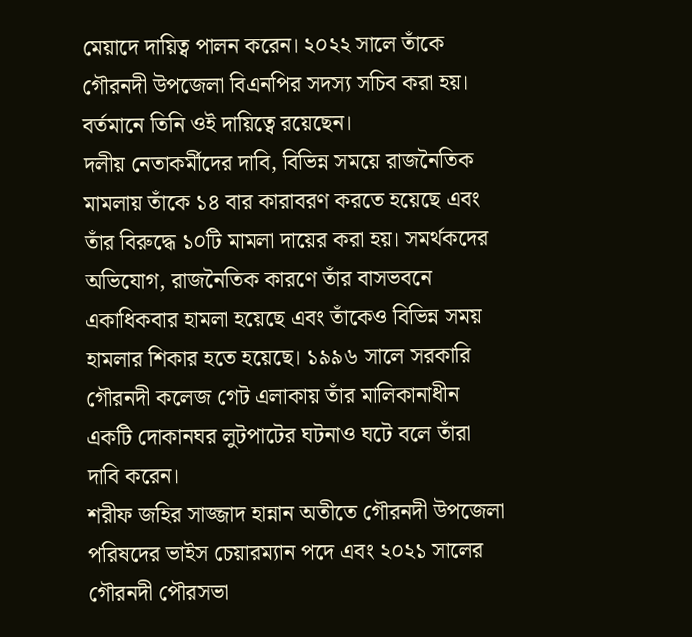মেয়াদে দায়িত্ব পালন করেন। ২০২২ সালে তাঁকে গৌরনদী উপজেলা বিএনপির সদস্য সচিব করা হয়। বর্তমানে তিনি ওই দায়িত্বে রয়েছেন।
দলীয় নেতাকর্মীদের দাবি, বিভিন্ন সময়ে রাজনৈতিক মামলায় তাঁকে ১৪ বার কারাবরণ করতে হয়েছে এবং তাঁর বিরুদ্ধে ১০টি মামলা দায়ের করা হয়। সমর্থকদের অভিযোগ, রাজনৈতিক কারণে তাঁর বাসভবনে একাধিকবার হামলা হয়েছে এবং তাঁকেও বিভিন্ন সময় হামলার শিকার হতে হয়েছে। ১৯৯৬ সালে সরকারি গৌরনদী কলেজ গেট এলাকায় তাঁর মালিকানাধীন একটি দোকানঘর লুটপাটের ঘটনাও ঘটে বলে তাঁরা দাবি করেন।
শরীফ জহির সাজ্জাদ হান্নান অতীতে গৌরনদী উপজেলা পরিষদের ভাইস চেয়ারম্যান পদে এবং ২০২১ সালের গৌরনদী পৌরসভা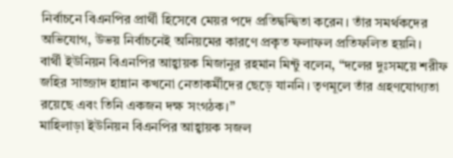নির্বাচনে বিএনপির প্রার্থী হিসেবে মেয়র পদে প্রতিদ্বন্দ্বিতা করেন। তাঁর সমর্থকদের অভিযোগ, উভয় নির্বাচনেই অনিয়মের কারণে প্রকৃত ফলাফল প্রতিফলিত হয়নি।
বার্থী ইউনিয়ন বিএনপির আহ্বায়ক মিজানুর রহমান মিন্টু বলেন, “দলের দুঃসময়ে শরীফ জহির সাজ্জাদ হান্নান কখনো নেতাকর্মীদের ছেড়ে যাননি। তৃণমূলে তাঁর গ্রহণযোগ্যতা রয়েছে এবং তিনি একজন দক্ষ সংগঠক।”
মাহিলাড়া ইউনিয়ন বিএনপির আহ্বায়ক সজল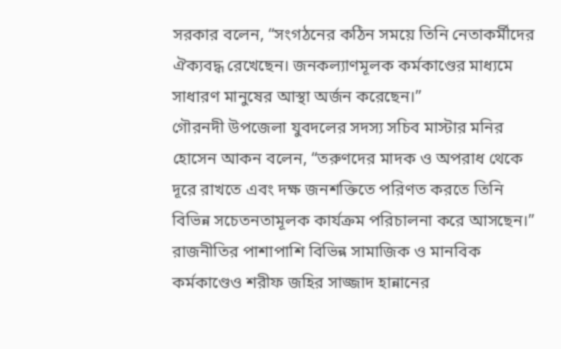সরকার বলেন, “সংগঠনের কঠিন সময়ে তিনি নেতাকর্মীদের ঐক্যবদ্ধ রেখেছেন। জনকল্যাণমূলক কর্মকাণ্ডের মাধ্যমে সাধারণ মানুষের আস্থা অর্জন করেছেন।”
গৌরনদী উপজেলা যুবদলের সদস্য সচিব মাস্টার মনির হোসেন আকন বলেন, “তরুণদের মাদক ও অপরাধ থেকে দূরে রাখতে এবং দক্ষ জনশক্তিতে পরিণত করতে তিনি বিভিন্ন সচেতনতামূলক কার্যক্রম পরিচালনা করে আসছেন।”
রাজনীতির পাশাপাশি বিভিন্ন সামাজিক ও মানবিক কর্মকাণ্ডেও শরীফ জহির সাজ্জাদ হান্নানের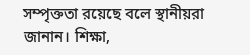সম্পৃক্ততা রয়েছে বলে স্থানীয়রা জানান। শিক্ষা,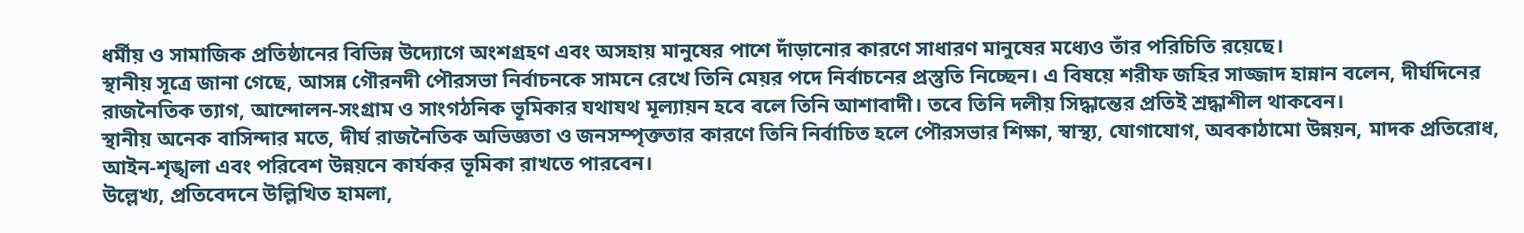ধর্মীয় ও সামাজিক প্রতিষ্ঠানের বিভিন্ন উদ্যোগে অংশগ্রহণ এবং অসহায় মানুষের পাশে দাঁড়ানোর কারণে সাধারণ মানুষের মধ্যেও তাঁর পরিচিতি রয়েছে।
স্থানীয় সূত্রে জানা গেছে, আসন্ন গৌরনদী পৌরসভা নির্বাচনকে সামনে রেখে তিনি মেয়র পদে নির্বাচনের প্রস্তুতি নিচ্ছেন। এ বিষয়ে শরীফ জহির সাজ্জাদ হান্নান বলেন, দীর্ঘদিনের রাজনৈতিক ত্যাগ, আন্দোলন-সংগ্রাম ও সাংগঠনিক ভূমিকার যথাযথ মূল্যায়ন হবে বলে তিনি আশাবাদী। তবে তিনি দলীয় সিদ্ধান্তের প্রতিই শ্রদ্ধাশীল থাকবেন।
স্থানীয় অনেক বাসিন্দার মতে, দীর্ঘ রাজনৈতিক অভিজ্ঞতা ও জনসম্পৃক্ততার কারণে তিনি নির্বাচিত হলে পৌরসভার শিক্ষা, স্বাস্থ্য, যোগাযোগ, অবকাঠামো উন্নয়ন, মাদক প্রতিরোধ, আইন-শৃঙ্খলা এবং পরিবেশ উন্নয়নে কার্যকর ভূমিকা রাখতে পারবেন।
উল্লেখ্য, প্রতিবেদনে উল্লিখিত হামলা,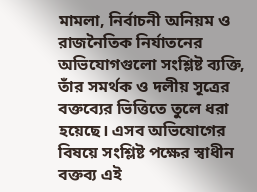মামলা, নির্বাচনী অনিয়ম ও রাজনৈতিক নির্যাতনের অভিযোগগুলো সংশ্লিষ্ট ব্যক্তি, তাঁর সমর্থক ও দলীয় সূত্রের বক্তব্যের ভিত্তিতে তুলে ধরা হয়েছে। এসব অভিযোগের বিষয়ে সংশ্লিষ্ট পক্ষের স্বাধীন বক্তব্য এই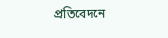প্রতিবেদনে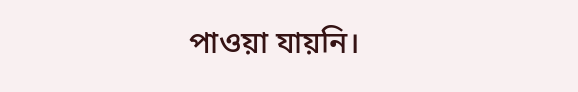পাওয়া যায়নি।